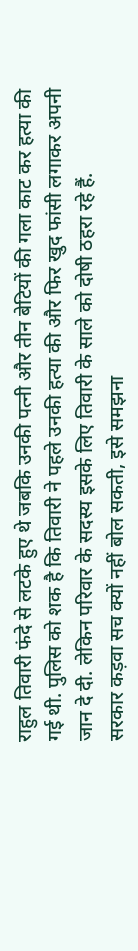राहुल तिवारी फंदे से लटके हुए थे जबकि उनकी पत्नी और तीन बेटियों की गला काट कर हत्या की गई थी. पुलिस को शक है कि तिवारी ने पहले उनकी हत्या की और फिर खुद फांसी लगाकर अपनी जान दे दी. लेकिन परिवार के सदस्य इसके लिए तिवारी के साले को दोषी ठहरा रहे हैं.
सरकार कड़वा सच क्यों नहीं बोल सकती, इसे समझना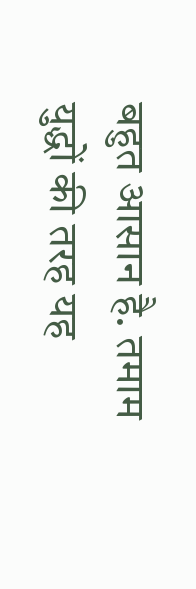बहुत आसान है. तमाम युद्धों की तरह यह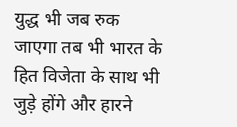युद्ध भी जब रुक जाएगा तब भी भारत के हित विजेता के साथ भी जुड़े होंगे और हारने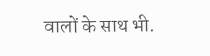वालों के साथ भी.